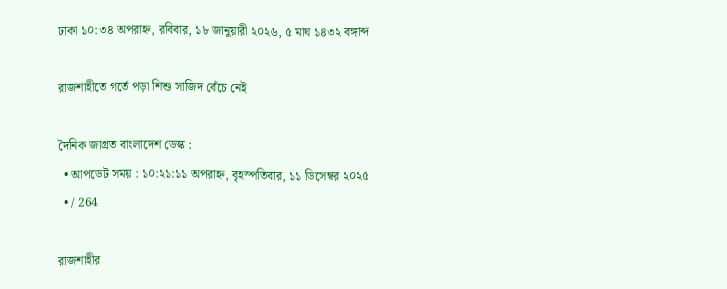ঢাকা ১০:৩৪ অপরাহ্ন, রবিবার, ১৮ জানুয়ারী ২০২৬, ৫ মাঘ ১৪৩২ বঙ্গাব্দ

রাজশাহীতে গর্তে পড়া শিশু সাজিদ বেঁচে নেই

দৈনিক জাগ্রত বাংলাদেশ ডেস্ক :
  • আপডেট সময় : ১০:২১:১১ অপরাহ্ন, বৃহস্পতিবার, ১১ ডিসেম্বর ২০২৫
  • / 264

রাজশাহীর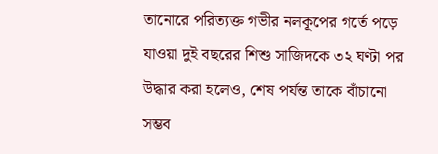তানোরে পরিত্যক্ত গভীর নলকূপের গর্তে পড়ে যাওয়া দুই বছরের শিশু সাজিদকে ৩২ ঘণ্টা পর উদ্ধার করা হলেও, শেষ পর্যন্ত তাকে বাঁচানো সম্ভব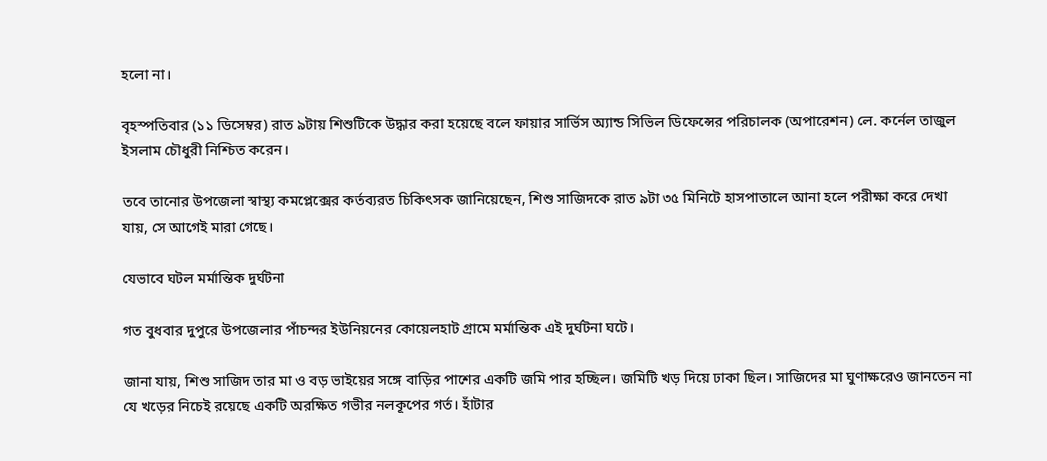হলো না।

বৃহস্পতিবার (১১ ডিসেম্বর) রাত ৯টায় শিশুটিকে উদ্ধার করা হয়েছে বলে ফায়ার সার্ভিস অ্যান্ড সিভিল ডিফেন্সের পরিচালক (অপারেশন) লে. কর্নেল তাজুল ইসলাম চৌধুরী নিশ্চিত করেন।

তবে তানোর উপজেলা স্বাস্থ্য কমপ্লেক্সের কর্তব্যরত চিকিৎসক জানিয়েছেন, শিশু সাজিদকে রাত ৯টা ৩৫ মিনিটে হাসপাতালে আনা হলে পরীক্ষা করে দেখা যায়, সে আগেই মারা গেছে।

যেভাবে ঘটল মর্মান্তিক দুর্ঘটনা

গত বুধবার দুপুরে উপজেলার পাঁচন্দর ইউনিয়নের কোয়েলহাট গ্রামে মর্মান্তিক এই দুর্ঘটনা ঘটে।

জানা যায়, শিশু সাজিদ তার মা ও বড় ভাইয়ের সঙ্গে বাড়ির পাশের একটি জমি পার হচ্ছিল। জমিটি খড় দিয়ে ঢাকা ছিল। সাজিদের মা ঘুণাক্ষরেও জানতেন না যে খড়ের নিচেই রয়েছে একটি অরক্ষিত গভীর নলকূপের গর্ত। হাঁটার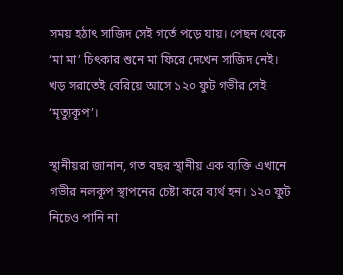সময় হঠাৎ সাজিদ সেই গর্তে পড়ে যায়। পেছন থেকে ‘মা মা’ চিৎকার শুনে মা ফিরে দেখেন সাজিদ নেই। খড় সরাতেই বেরিয়ে আসে ১২০ ফুট গভীর সেই ‘মৃত্যুকূপ’।

স্থানীয়রা জানান, গত বছর স্থানীয় এক ব্যক্তি এখানে গভীর নলকূপ স্থাপনের চেষ্টা করে ব্যর্থ হন। ১২০ ফুট নিচেও পানি না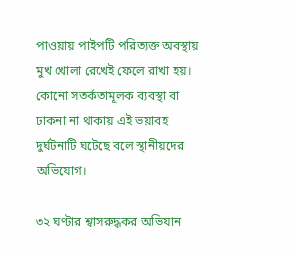পাওয়ায় পাইপটি পরিত্যক্ত অবস্থায় মুখ খোলা রেখেই ফেলে রাখা হয়। কোনো সতর্কতামূলক ব্যবস্থা বা ঢাকনা না থাকায় এই ভয়াবহ দুর্ঘটনাটি ঘটেছে বলে স্থানীয়দের অভিযোগ।

৩২ ঘণ্টার শ্বাসরুদ্ধকর অভিযান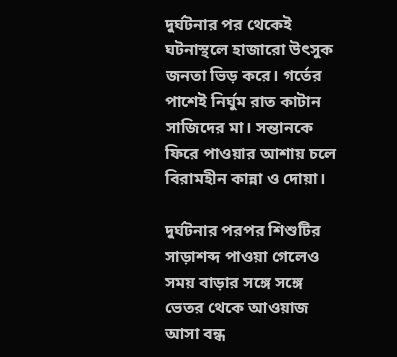দুর্ঘটনার পর থেকেই ঘটনাস্থলে হাজারো উৎসুক জনতা ভিড় করে। গর্তের পাশেই নির্ঘুম রাত কাটান সাজিদের মা। সন্তানকে ফিরে পাওয়ার আশায় চলে বিরামহীন কান্না ও দোয়া।

দুর্ঘটনার পরপর শিশুটির সাড়াশব্দ পাওয়া গেলেও সময় বাড়ার সঙ্গে সঙ্গে ভেতর থেকে আওয়াজ আসা বন্ধ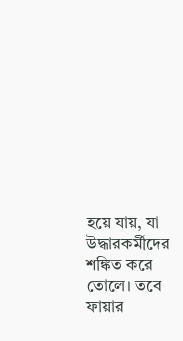হয়ে যায়, যা উদ্ধারকর্মীদের শঙ্কিত করে তোলে। তবে ফায়ার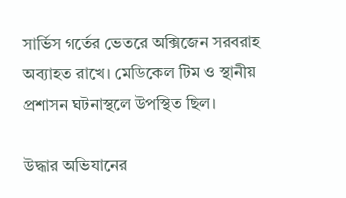সার্ভিস গর্তের ভেতরে অক্সিজেন সরবরাহ অব্যাহত রাখে। মেডিকেল টিম ও স্থানীয় প্রশাসন ঘটনাস্থলে উপস্থিত ছিল।

উদ্ধার অভিযানের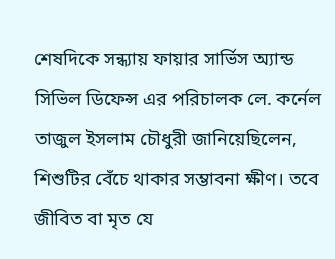শেষদিকে সন্ধ্যায় ফায়ার সার্ভিস অ্যান্ড সিভিল ডিফেন্স এর পরিচালক লে. কর্নেল তাজুল ইসলাম চৌধুরী জানিয়েছিলেন, শিশুটির বেঁচে থাকার সম্ভাবনা ক্ষীণ। তবে জীবিত বা মৃত যে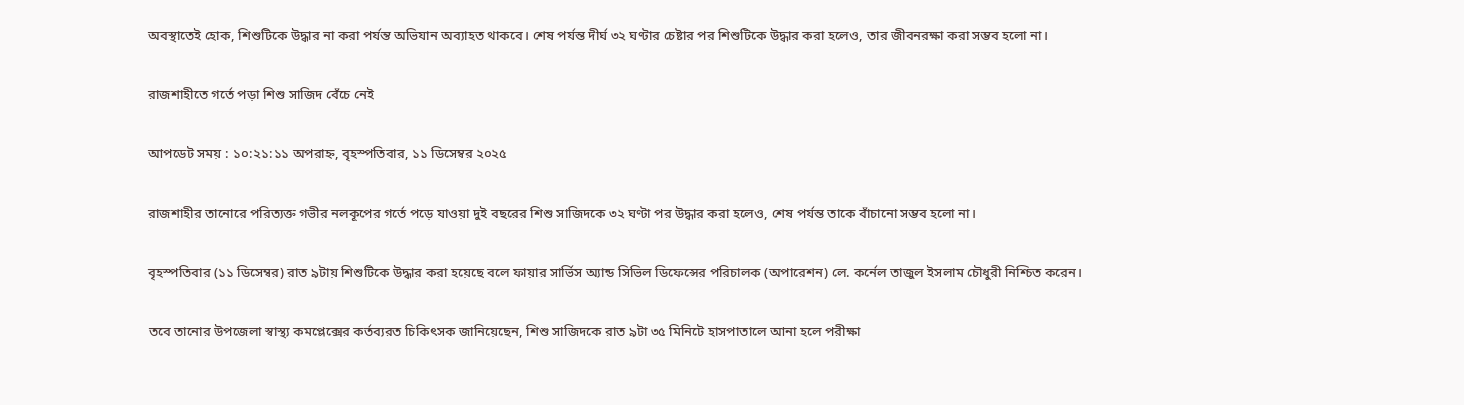অবস্থাতেই হোক, শিশুটিকে উদ্ধার না করা পর্যন্ত অভিযান অব্যাহত থাকবে। শেষ পর্যন্ত দীর্ঘ ৩২ ঘণ্টার চেষ্টার পর শিশুটিকে উদ্ধার করা হলেও, তার জীবনরক্ষা করা সম্ভব হলো না।

রাজশাহীতে গর্তে পড়া শিশু সাজিদ বেঁচে নেই

আপডেট সময় : ১০:২১:১১ অপরাহ্ন, বৃহস্পতিবার, ১১ ডিসেম্বর ২০২৫

রাজশাহীর তানোরে পরিত্যক্ত গভীর নলকূপের গর্তে পড়ে যাওয়া দুই বছরের শিশু সাজিদকে ৩২ ঘণ্টা পর উদ্ধার করা হলেও, শেষ পর্যন্ত তাকে বাঁচানো সম্ভব হলো না।

বৃহস্পতিবার (১১ ডিসেম্বর) রাত ৯টায় শিশুটিকে উদ্ধার করা হয়েছে বলে ফায়ার সার্ভিস অ্যান্ড সিভিল ডিফেন্সের পরিচালক (অপারেশন) লে. কর্নেল তাজুল ইসলাম চৌধুরী নিশ্চিত করেন।

তবে তানোর উপজেলা স্বাস্থ্য কমপ্লেক্সের কর্তব্যরত চিকিৎসক জানিয়েছেন, শিশু সাজিদকে রাত ৯টা ৩৫ মিনিটে হাসপাতালে আনা হলে পরীক্ষা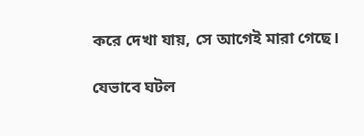করে দেখা যায়, সে আগেই মারা গেছে।

যেভাবে ঘটল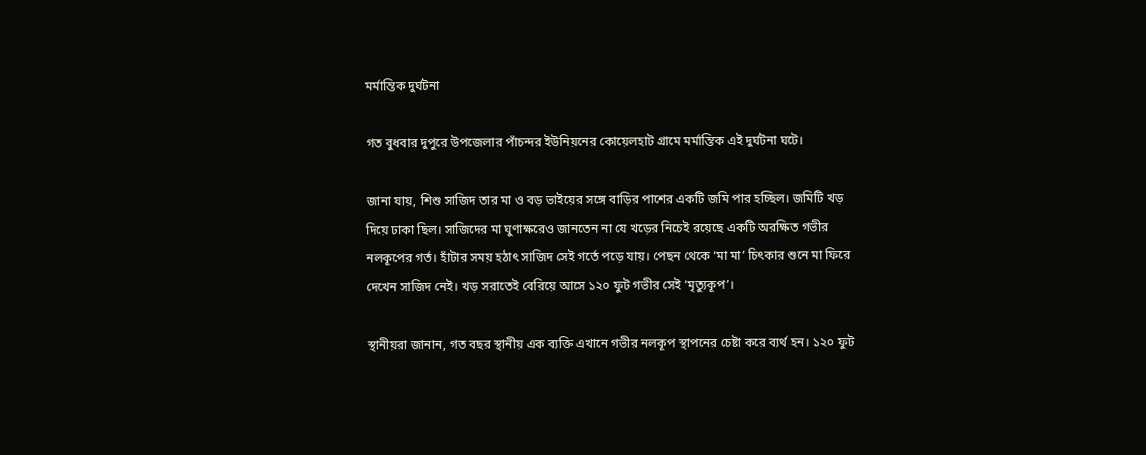মর্মান্তিক দুর্ঘটনা

গত বুধবার দুপুরে উপজেলার পাঁচন্দর ইউনিয়নের কোয়েলহাট গ্রামে মর্মান্তিক এই দুর্ঘটনা ঘটে।

জানা যায়, শিশু সাজিদ তার মা ও বড় ভাইয়ের সঙ্গে বাড়ির পাশের একটি জমি পার হচ্ছিল। জমিটি খড় দিয়ে ঢাকা ছিল। সাজিদের মা ঘুণাক্ষরেও জানতেন না যে খড়ের নিচেই রয়েছে একটি অরক্ষিত গভীর নলকূপের গর্ত। হাঁটার সময় হঠাৎ সাজিদ সেই গর্তে পড়ে যায়। পেছন থেকে ‘মা মা’ চিৎকার শুনে মা ফিরে দেখেন সাজিদ নেই। খড় সরাতেই বেরিয়ে আসে ১২০ ফুট গভীর সেই ‘মৃত্যুকূপ’।

স্থানীয়রা জানান, গত বছর স্থানীয় এক ব্যক্তি এখানে গভীর নলকূপ স্থাপনের চেষ্টা করে ব্যর্থ হন। ১২০ ফুট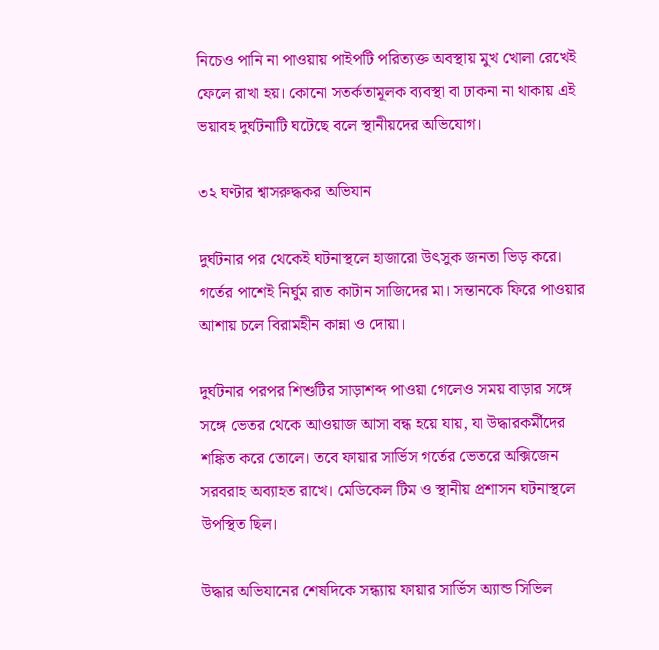নিচেও পানি না পাওয়ায় পাইপটি পরিত্যক্ত অবস্থায় মুখ খোলা রেখেই ফেলে রাখা হয়। কোনো সতর্কতামূলক ব্যবস্থা বা ঢাকনা না থাকায় এই ভয়াবহ দুর্ঘটনাটি ঘটেছে বলে স্থানীয়দের অভিযোগ।

৩২ ঘণ্টার শ্বাসরুদ্ধকর অভিযান

দুর্ঘটনার পর থেকেই ঘটনাস্থলে হাজারো উৎসুক জনতা ভিড় করে। গর্তের পাশেই নির্ঘুম রাত কাটান সাজিদের মা। সন্তানকে ফিরে পাওয়ার আশায় চলে বিরামহীন কান্না ও দোয়া।

দুর্ঘটনার পরপর শিশুটির সাড়াশব্দ পাওয়া গেলেও সময় বাড়ার সঙ্গে সঙ্গে ভেতর থেকে আওয়াজ আসা বন্ধ হয়ে যায়, যা উদ্ধারকর্মীদের শঙ্কিত করে তোলে। তবে ফায়ার সার্ভিস গর্তের ভেতরে অক্সিজেন সরবরাহ অব্যাহত রাখে। মেডিকেল টিম ও স্থানীয় প্রশাসন ঘটনাস্থলে উপস্থিত ছিল।

উদ্ধার অভিযানের শেষদিকে সন্ধ্যায় ফায়ার সার্ভিস অ্যান্ড সিভিল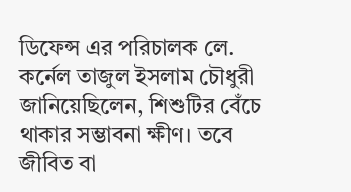ডিফেন্স এর পরিচালক লে. কর্নেল তাজুল ইসলাম চৌধুরী জানিয়েছিলেন, শিশুটির বেঁচে থাকার সম্ভাবনা ক্ষীণ। তবে জীবিত বা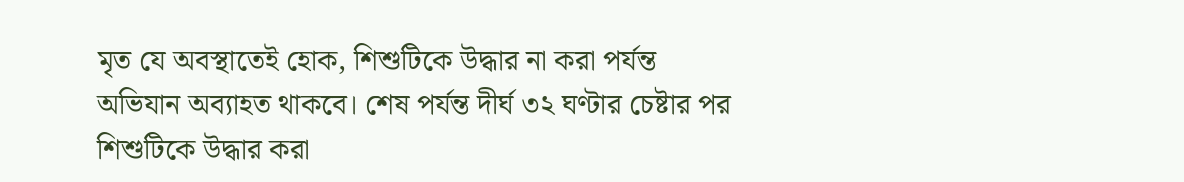মৃত যে অবস্থাতেই হোক, শিশুটিকে উদ্ধার না করা পর্যন্ত অভিযান অব্যাহত থাকবে। শেষ পর্যন্ত দীর্ঘ ৩২ ঘণ্টার চেষ্টার পর শিশুটিকে উদ্ধার করা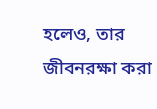হলেও, তার জীবনরক্ষা করা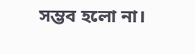সম্ভব হলো না।